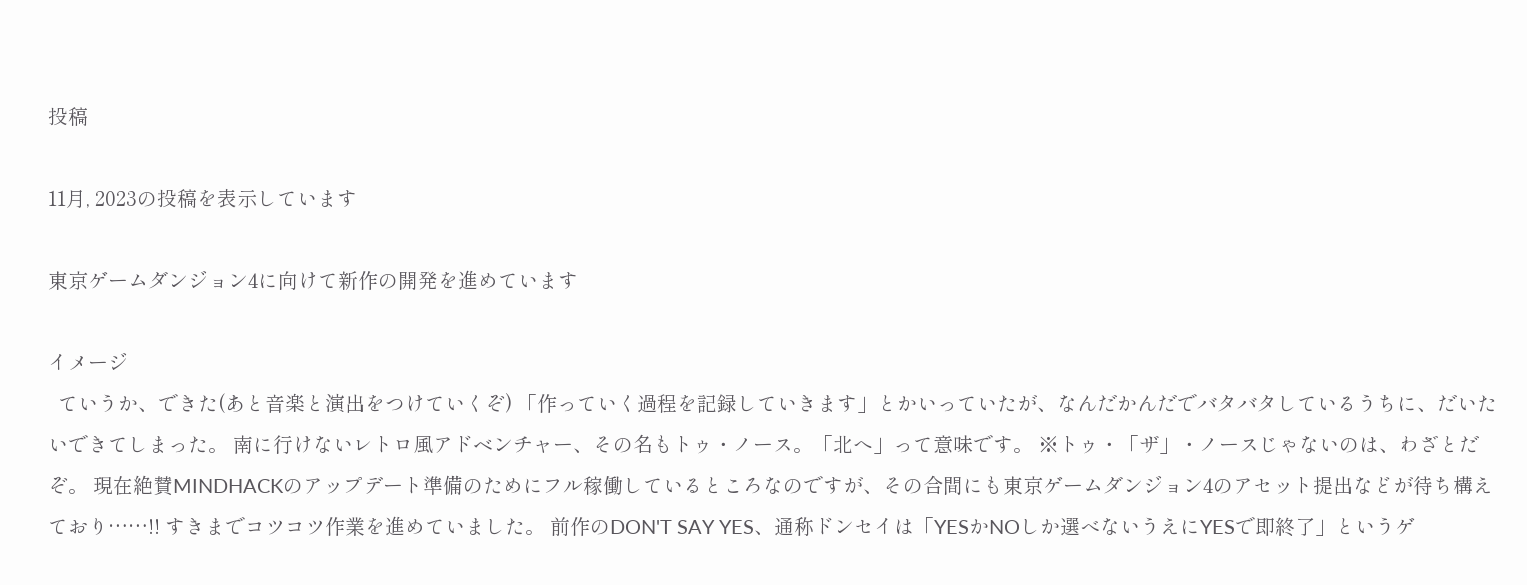投稿

11月, 2023の投稿を表示しています

東京ゲームダンジョン4に向けて新作の開発を進めています

イメージ
  ていうか、できた(あと音楽と演出をつけていくぞ) 「作っていく過程を記録していきます」とかいっていたが、なんだかんだでバタバタしているうちに、だいたいできてしまった。 南に行けないレトロ風アドベンチャー、その名もトゥ・ノース。「北へ」って意味です。 ※トゥ・「ザ」・ノースじゃないのは、わざとだぞ。 現在絶賛MINDHACKのアップデート準備のためにフル稼働しているところなのですが、その合間にも東京ゲームダンジョン4のアセット提出などが待ち構えており……!! すきまでコツコツ作業を進めていました。 前作のDON'T SAY YES、通称ドンセイは「YESかNOしか選べないうえにYESで即終了」というゲ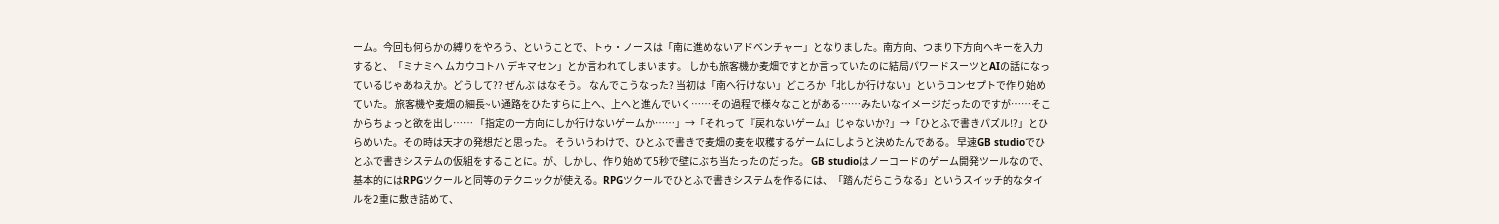ーム。今回も何らかの縛りをやろう、ということで、トゥ・ノースは「南に進めないアドベンチャー」となりました。南方向、つまり下方向へキーを入力すると、「ミナミヘ ムカウコトハ デキマセン」とか言われてしまいます。 しかも旅客機か麦畑ですとか言っていたのに結局パワードスーツとAIの話になっているじゃあねえか。どうして?? ぜんぶ はなそう。 なんでこうなった? 当初は「南へ行けない」どころか「北しか行けない」というコンセプトで作り始めていた。 旅客機や麦畑の細長~い通路をひたすらに上へ、上へと進んでいく……その過程で様々なことがある……みたいなイメージだったのですが……そこからちょっと欲を出し…… 「指定の一方向にしか行けないゲームか……」→「それって『戻れないゲーム』じゃないか?」→「ひとふで書きパズル!?」とひらめいた。その時は天才の発想だと思った。 そういうわけで、ひとふで書きで麦畑の麦を収穫するゲームにしようと決めたんである。 早速GB studioでひとふで書きシステムの仮組をすることに。が、しかし、作り始めて5秒で壁にぶち当たったのだった。 GB studioはノーコードのゲーム開発ツールなので、基本的にはRPGツクールと同等のテクニックが使える。RPGツクールでひとふで書きシステムを作るには、「踏んだらこうなる」というスイッチ的なタイルを2重に敷き詰めて、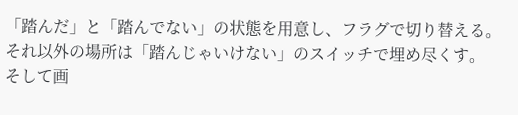「踏んだ」と「踏んでない」の状態を用意し、フラグで切り替える。それ以外の場所は「踏んじゃいけない」のスイッチで埋め尽くす。 そして画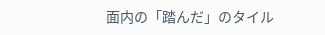面内の「踏んだ」のタイル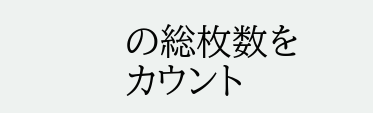の総枚数をカウント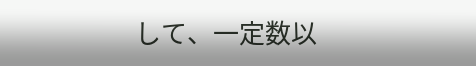して、一定数以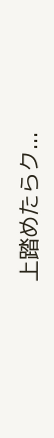上踏めたらク...